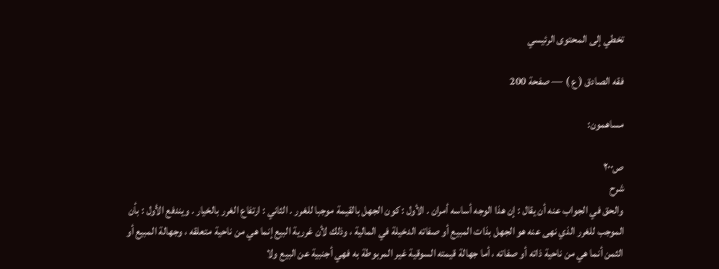تخطي إلى المحتوى الرئيسي

فقه الصادق ( ع ) — صفحة 200

مساهمون:

ص٢٠٠
شرح
والحق في الجواب عنه أن يقال : إن هذا الوجه أساسه أمران . الأول : كون الجهل بالقيمة موجبا للغرر . الثاني : ارتفاع الغرر بالخيار . ويندفع الأول : بأن الموجب للغرر الذي نهى عنه هو الجهل بذات المبيع أو صفاته الدخيلة في المالية ، وذلك لأن غررية البيع إنما هي من ناحية متعلقه ، وجهالة المبيع أو الثمن أنما هي من ناحية ذاته أو صفاته ، أما جهالة قيمته السوقية غير المربوطة به فهي أجنبية عن البيع ولا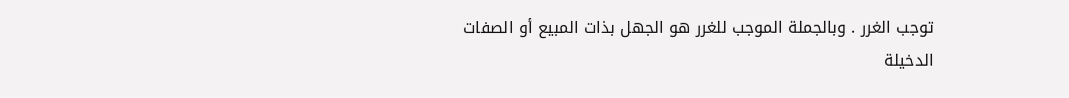توجب الغرر . وبالجملة الموجب للغرر هو الجهل بذات المبيع أو الصفات الدخيلة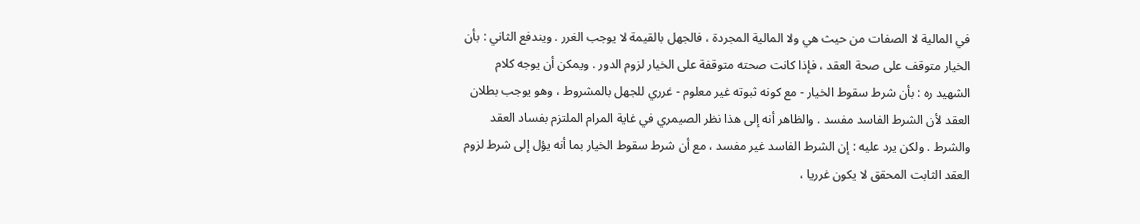في المالية لا الصفات من حيث هي ولا المالية المجردة ، فالجهل بالقيمة لا يوجب الغرر . ويندفع الثاني : بأن الخيار متوقف على صحة العقد ، فإذا كانت صحته متوقفة على الخيار لزوم الدور . ويمكن أن يوجه كلام الشهيد ره : بأن شرط سقوط الخيار - مع كونه ثبوته غير معلوم - غرري للجهل بالمشروط ، وهو يوجب بطلان العقد لأن الشرط الفاسد مفسد . والظاهر أنه إلى هذا نظر الصيمري في غاية المرام الملتزم بفساد العقد والشرط . ولكن يرد عليه : إن الشرط الفاسد غير مفسد ، مع أن شرط سقوط الخيار بما أنه يؤل إلى شرط لزوم العقد الثابت المحقق لا يكون غرريا ،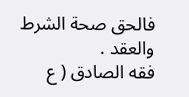فالحق صحة الشرط والعقد .
فقه الصادق ( ع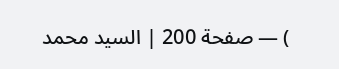) — صفحة 200 | السيد محمد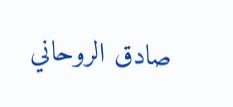صادق الروحاني